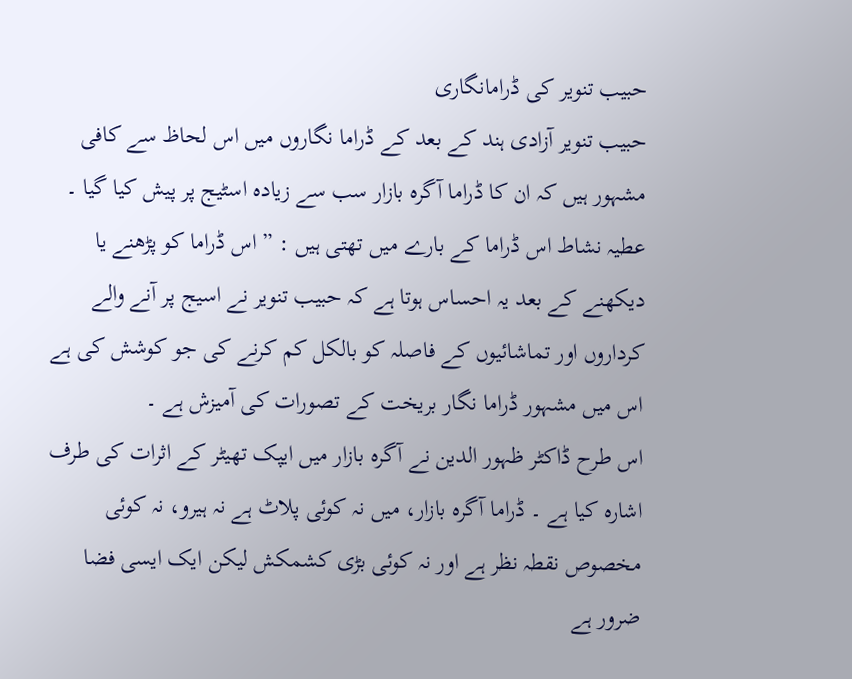حبیب تنویر کی ڈرامانگاری
حبیب تنویر آزادی ہند کے بعد کے ڈراما نگاروں میں اس لحاظ سے کافی مشہور ہیں کہ ان کا ڈراما آگرہ بازار سب سے زیادہ اسٹیج پر پیش کیا گیا ۔ عطیہ نشاط اس ڈراما کے بارے میں تھتی ہیں : ” اس ڈراما کو پڑھنے یا دیکھنے کے بعد یہ احساس ہوتا ہے کہ حبیب تنویر نے اسیج پر آنے والے کرداروں اور تماشائیوں کے فاصلہ کو بالکل کم کرنے کی جو کوشش کی ہے اس میں مشہور ڈراما نگار بریخت کے تصورات کی آمیزش ہے ۔
اس طرح ڈاکٹر ظہور الدین نے آگرہ بازار میں ایپک تھیٹر کے اثرات کی طرف اشارہ کیا ہے ۔ ڈراما آگرہ بازار، میں نہ کوئی پلاٹ ہے نہ ہیرو، نہ کوئی مخصوص نقطہ نظر ہے اور نہ کوئی بڑی کشمکش لیکن ایک ایسی فضا ضرور ہے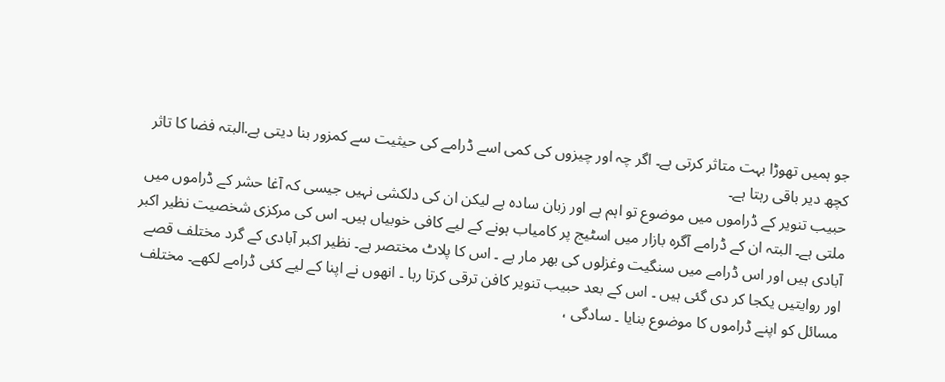جو ہمیں تھوڑا بہت متاثر کرتی ہے۔ اگر چہ اور چیزوں کی کمی اسے ڈرامے کی حیثیت سے کمزور بنا دیتی ہے.البتہ فضا کا تاثر کچھ دیر باقی رہتا ہے۔
حبیب تنویر کے ڈراموں میں موضوع تو اہم ہے اور زبان سادہ ہے لیکن ان کی دلکشی نہیں جیسی کہ آغا حشر کے ڈراموں میں ملتی ہے۔ البتہ ان کے ڈرامے آگرہ بازار میں اسٹیج پر کامیاب ہونے کے لیے کافی خوبیاں ہیں۔ اس کی مرکزی شخصیت نظیر اکبر آبادی ہیں اور اس ڈرامے میں سنگیت وغزلوں کی بھر مار ہے ۔ اس کا پلاٹ مختصر ہے۔ نظیر اکبر آبادی کے گرد مختلف قصے اور روایتیں یکجا کر دی گئی ہیں ۔ اس کے بعد حبیب تنویر کافن ترقی کرتا رہا ۔ انھوں نے اپنا کے لیے کئی ڈرامے لکھے۔ مختلف مسائل کو اپنے ڈراموں کا موضوع بنایا ۔ سادگی ،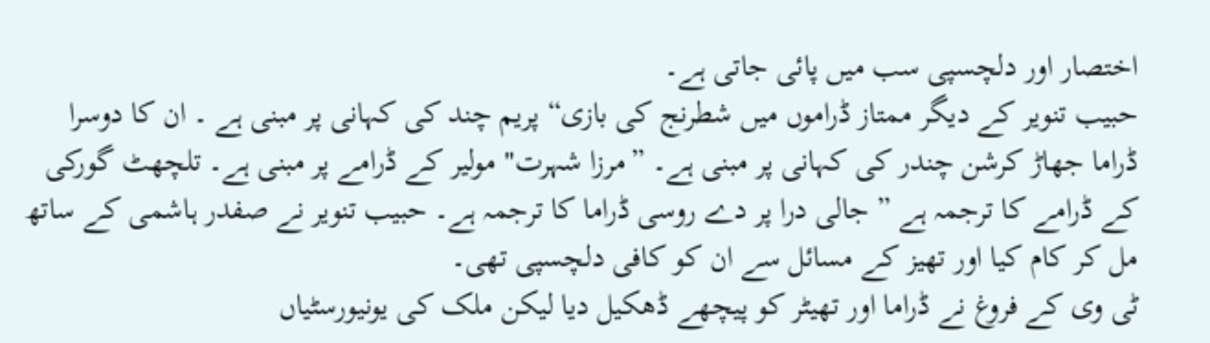اختصار اور دلچسپی سب میں پائی جاتی ہے۔
حبیب تنویر کے دیگر ممتاز ڈراموں میں شطرنج کی بازی“ پریم چند کی کہانی پر مبنی ہے ۔ ان کا دوسرا ڈراما جھاڑ کرشن چندر کی کہانی پر مبنی ہے۔ ”مرزا شہرت" مولیر کے ڈرامے پر مبنی ہے۔ تلچھٹ گورکی کے ڈرامے کا ترجمہ ہے ” جالی درا پر دے روسی ڈراما کا ترجمہ ہے۔ حبیب تنویر نے صفدر ہاشمی کے ساتھ مل کر کام کیا اور تھیز کے مسائل سے ان کو کافی دلچسپی تھی۔
ٹی وی کے فروغ نے ڈراما اور تھیٹر کو پیچھے ڈھکیل دیا لیکن ملک کی یونیورسٹیاں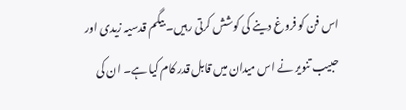اس فن کو فروغ دینے کی کوشش کرتی رہیں۔ بیگم قدسیہ زیدی اور حبیب تنویر نے اس میدان میں قابل قدر کام کیا ہے۔ ان کی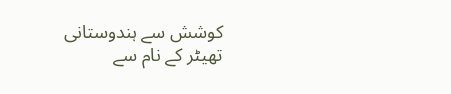کوشش سے ہندوستانی تھیٹر کے نام سے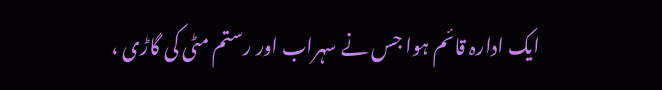ایک ادارہ قائم ہوا جس نے سہراب اور رستم مٹی کی گاڑی ،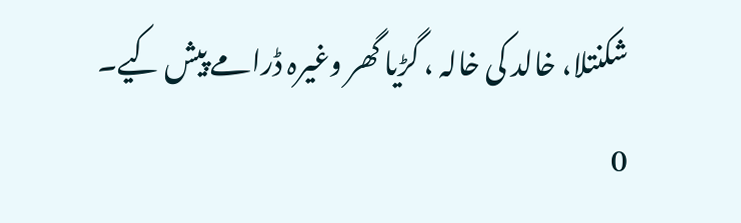شکنتلا، خالد کی خالہ ، گڑیا گھر وغیرہ ڈرامے پیش کیے۔
0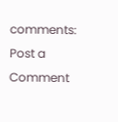comments:
Post a Comment